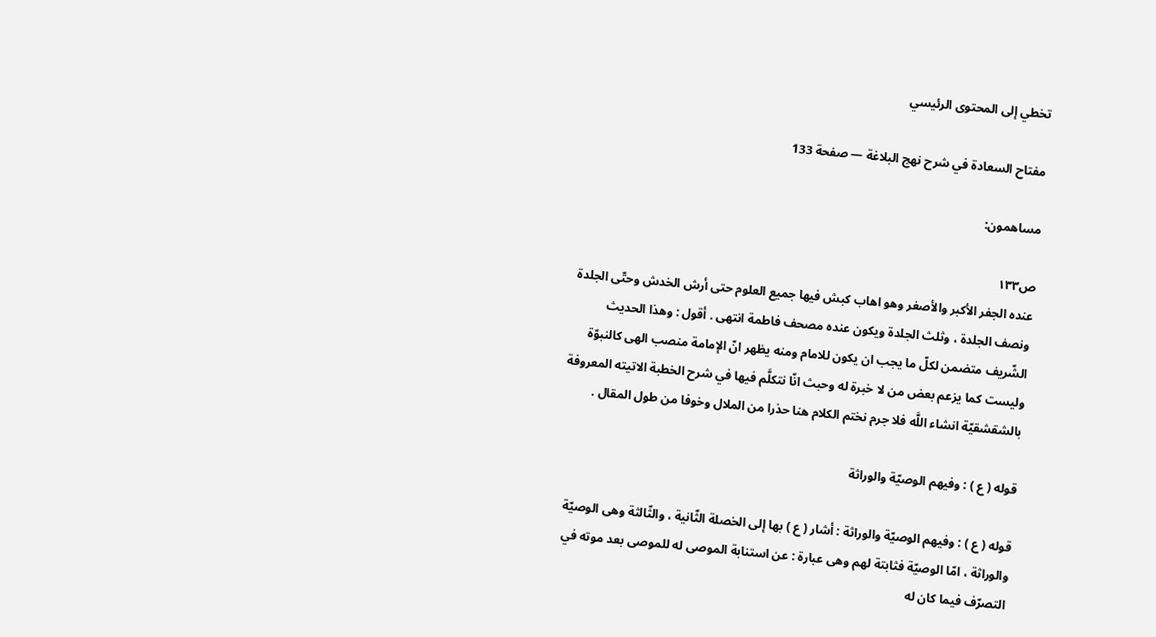تخطي إلى المحتوى الرئيسي

مفتاح السعادة في شرح نهج البلاغة — صفحة 133

مساهمون:

ص١٣٣
عنده الجفر الأكبر والأصغر وهو اهاب كبش فيها جميع العلوم حتى أرش الخدش وحتّى الجلدة ونصف الجلدة ، وثلث الجلدة ويكون عنده مصحف فاطمة انتهى . أقول : وهذا الحديث الشّريف متضمن لكلّ ما يجب ان يكون للامام ومنه يظهر انّ الإمامة منصب الهى كالنبوّة وليست كما يزعم بعض من لا خبرة له وحبث انّا نتكلَّم فيها في شرح الخطبة الاتيته المعروفة بالشقشقيّة انشاء اللَّه فلا جرم نختم الكلام هنا حذرا من الملال وخوفا من طول المقال .

قوله ( ع ) : وفيهم الوصيّة والوراثة

قوله ( ع ) : وفيهم الوصيّة والوراثة : أشار ( ع ) بها إلى الخصلة الثّانية ، والثّالثة وهى الوصيّة والوراثة ، امّا الوصيّة فثابتة لهم وهى عبارة : عن استنابة الموصى له للموصى بعد موته في التصرّف فيما كان له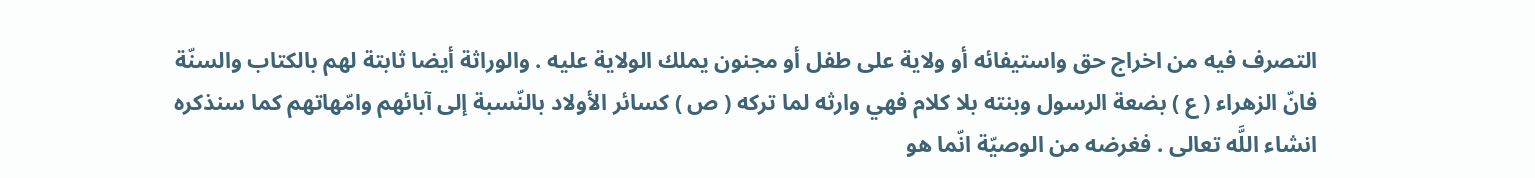التصرف فيه من اخراج حق واستيفائه أو ولاية على طفل أو مجنون يملك الولاية عليه . والوراثة أيضا ثابتة لهم بالكتاب والسنّة فانّ الزهراء ( ع ) بضعة الرسول وبنته بلا كلام فهي وارثه لما تركه ( ص ) كسائر الأولاد بالنّسبة إلى آبائهم وامّهاتهم كما سنذكره انشاء اللَّه تعالى . فغرضه من الوصيّة انّما هو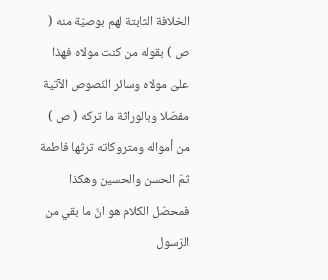الخلافة الثابتة لهم بوصيّة منه ( ص ) بقوله من كنت مولاه فهذا علىّ مولاه وسائر النّصوص الآتية مفصّلا وبالوراثة ما تركه ( ص ) من أمواله ومتروكاته ترثها فاطمة ثمّ الحسن والحسين وهكذا فمحصّل الكلام هو انّ ما بقي من الرّسول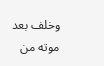وخلف بعد موته من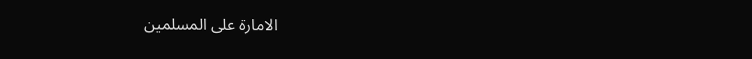الامارة على المسلمين